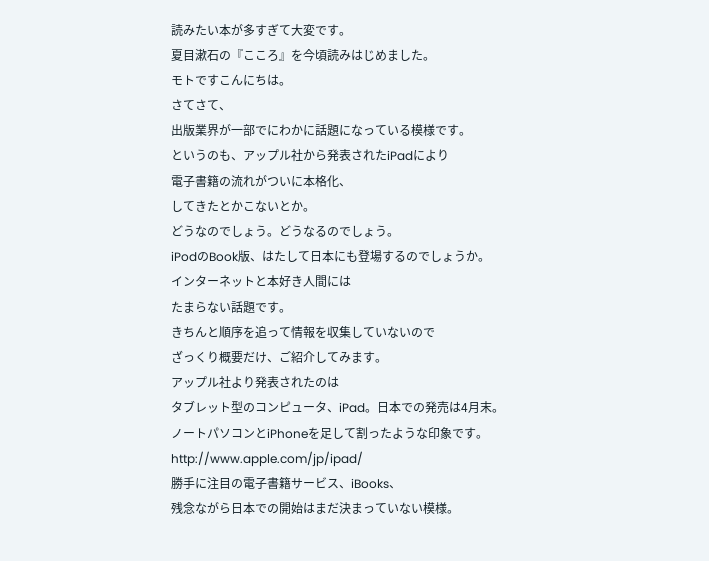読みたい本が多すぎて大変です。
夏目漱石の『こころ』を今頃読みはじめました。
モトですこんにちは。
さてさて、
出版業界が一部でにわかに話題になっている模様です。
というのも、アップル社から発表されたiPadにより
電子書籍の流れがついに本格化、
してきたとかこないとか。
どうなのでしょう。どうなるのでしょう。
iPodのBook版、はたして日本にも登場するのでしょうか。
インターネットと本好き人間には
たまらない話題です。
きちんと順序を追って情報を収集していないので
ざっくり概要だけ、ご紹介してみます。
アップル社より発表されたのは
タブレット型のコンピュータ、iPad。日本での発売は4月末。
ノートパソコンとiPhoneを足して割ったような印象です。
http://www.apple.com/jp/ipad/
勝手に注目の電子書籍サービス、iBooks、
残念ながら日本での開始はまだ決まっていない模様。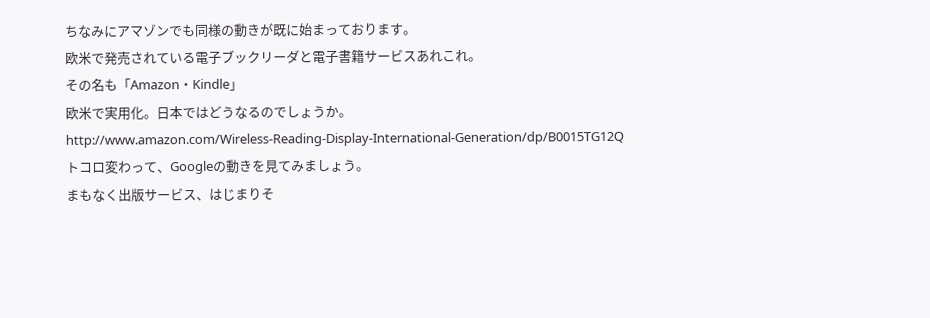ちなみにアマゾンでも同様の動きが既に始まっております。
欧米で発売されている電子ブックリーダと電子書籍サービスあれこれ。
その名も「Amazon・Kindle」
欧米で実用化。日本ではどうなるのでしょうか。
http://www.amazon.com/Wireless-Reading-Display-International-Generation/dp/B0015TG12Q
トコロ変わって、Googleの動きを見てみましょう。
まもなく出版サービス、はじまりそ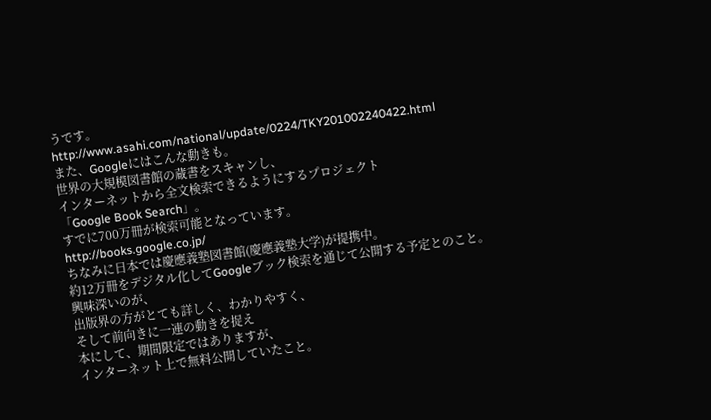うです。
http://www.asahi.com/national/update/0224/TKY201002240422.html
また、Googleにはこんな動きも。
世界の大規模図書館の蔵書をスキャンし、
インターネットから全文検索できるようにするプロジェクト
「Google Book Search」。
すでに700万冊が検索可能となっています。
http://books.google.co.jp/
ちなみに日本では慶應義塾図書館(慶應義塾大学)が提携中。
約12万冊をデジタル化してGoogleブック検索を通じて公開する予定とのこと。
興味深いのが、
出版界の方がとても詳しく、わかりやすく、
そして前向きに一連の動きを捉え
本にして、期間限定ではありますが、
インターネット上で無料公開していたこと。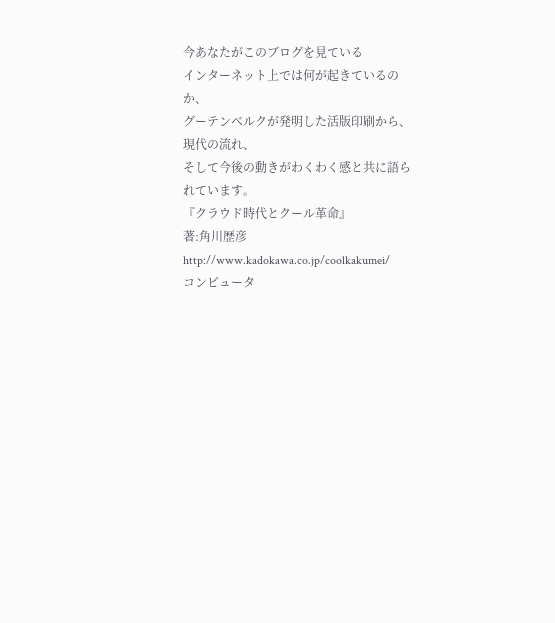今あなたがこのブログを見ている
インターネット上では何が起きているのか、
グーテンベルクが発明した活版印刷から、現代の流れ、
そして今後の動きがわくわく感と共に語られています。
『クラウド時代とクール革命』
著:角川歴彦
http://www.kadokawa.co.jp/coolkakumei/
コンピュータ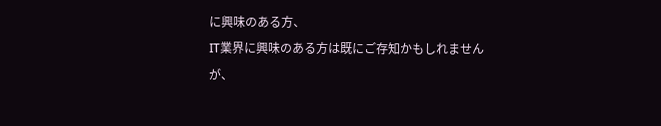に興味のある方、
IT業界に興味のある方は既にご存知かもしれませんが、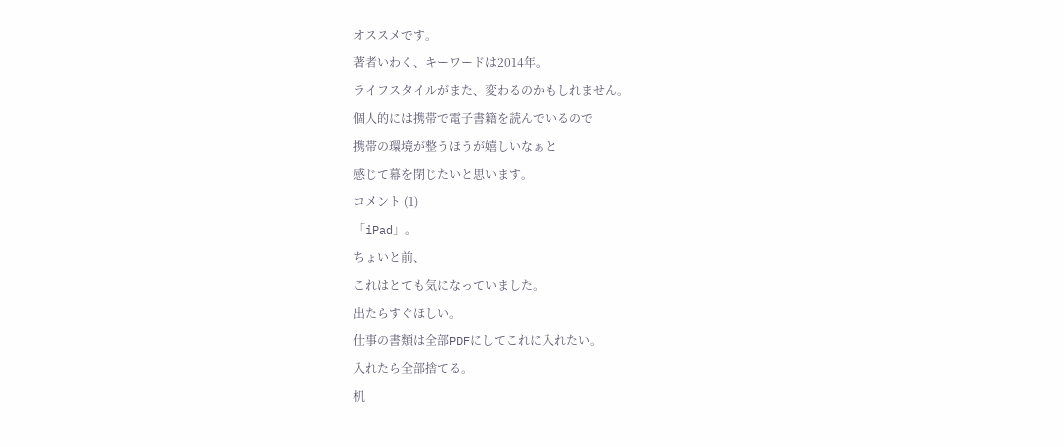オススメです。
著者いわく、キーワードは2014年。
ライフスタイルがまた、変わるのかもしれません。
個人的には携帯で電子書籍を読んでいるので
携帯の環境が整うほうが嬉しいなぁと
感じて幕を閉じたいと思います。
コメント (1)
「iPad」。
ちょいと前、
これはとても気になっていました。
出たらすぐほしい。
仕事の書類は全部PDFにしてこれに入れたい。
入れたら全部捨てる。
机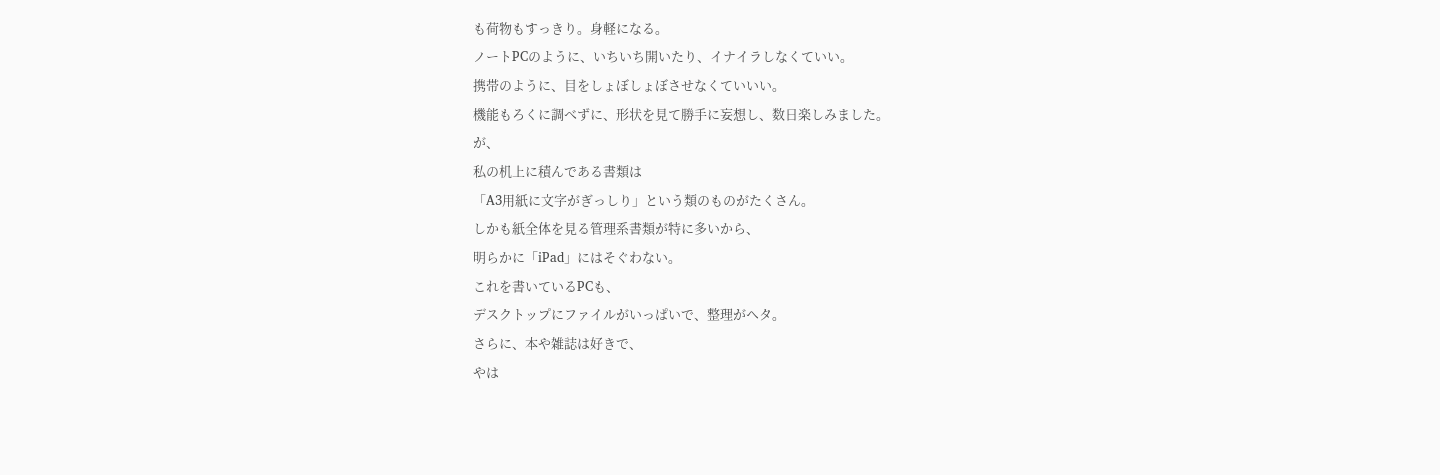も荷物もすっきり。身軽になる。
ノートPCのように、いちいち開いたり、イナイラしなくていい。
携帯のように、目をしょぼしょぼさせなくていいい。
機能もろくに調べずに、形状を見て勝手に妄想し、数日楽しみました。
が、
私の机上に積んである書類は
「A3用紙に文字がぎっしり」という類のものがたくさん。
しかも紙全体を見る管理系書類が特に多いから、
明らかに「iPad」にはそぐわない。
これを書いているPCも、
デスクトップにファイルがいっぱいで、整理がヘタ。
さらに、本や雑誌は好きで、
やは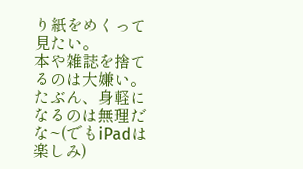り紙をめくって見たい。
本や雑誌を捨てるのは大嫌い。
たぶん、身軽になるのは無理だな~(でもiPadは楽しみ)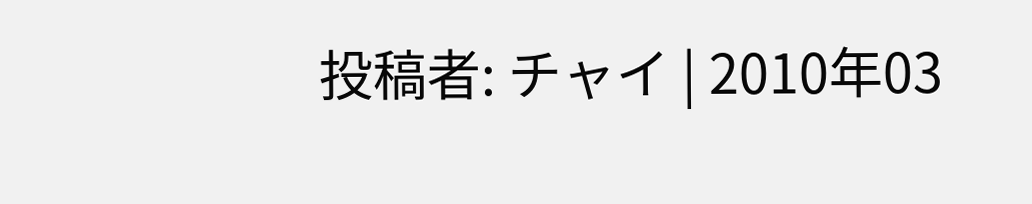投稿者: チャイ | 2010年03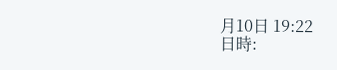月10日 19:22
日時: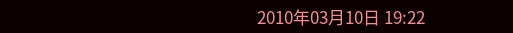2010年03月10日 19:22